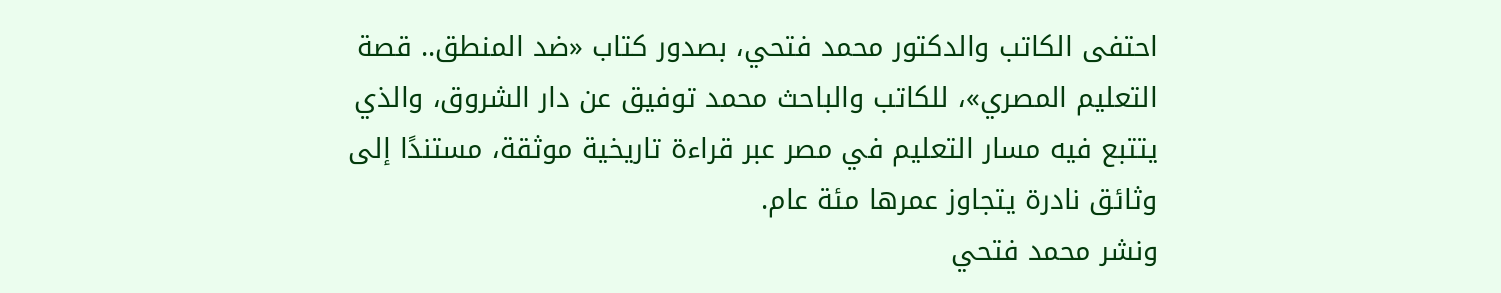احتفى الكاتب والدكتور محمد فتحي، بصدور كتاب «ضد المنطق.. قصة التعليم المصري»، للكاتب والباحث محمد توفيق عن دار الشروق، والذي يتتبع فيه مسار التعليم في مصر عبر قراءة تاريخية موثقة، مستندًا إلى وثائق نادرة يتجاوز عمرها مئة عام.
ونشر محمد فتحي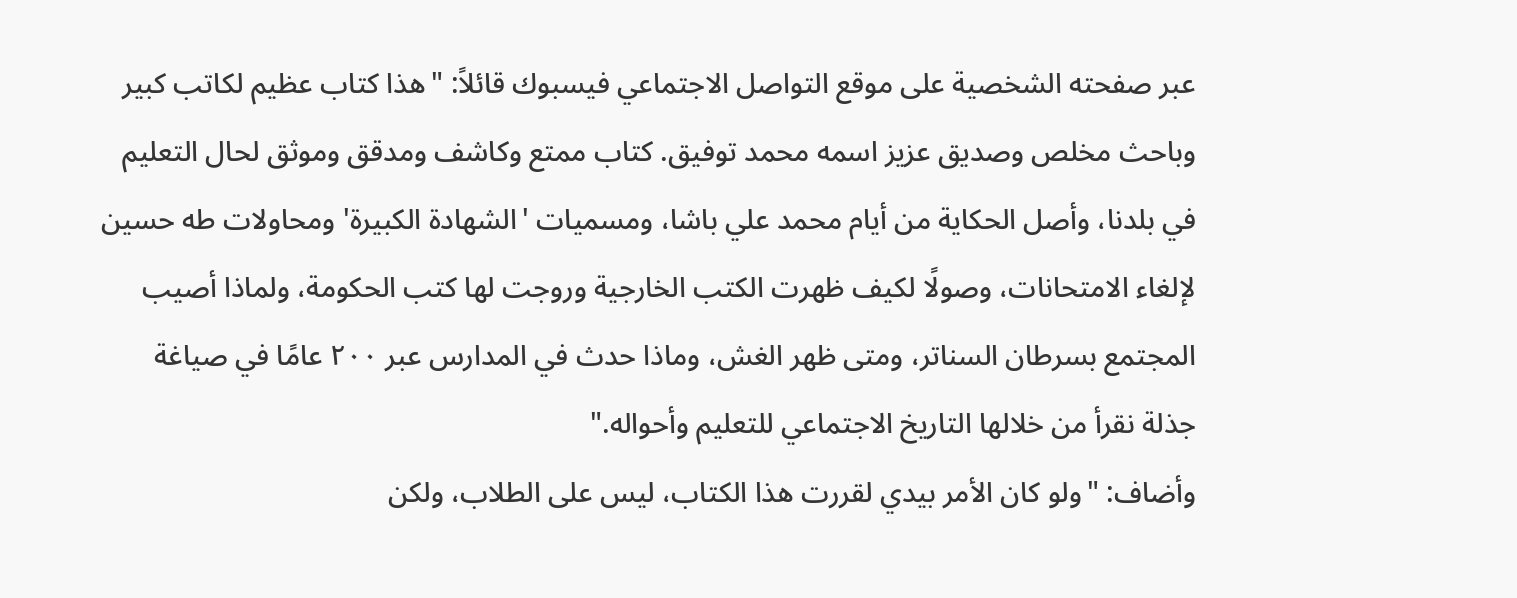عبر صفحته الشخصية على موقع التواصل الاجتماعي فيسبوك قائلاً: "هذا كتاب عظيم لكاتب كبير وباحث مخلص وصديق عزيز اسمه محمد توفيق. كتاب ممتع وكاشف ومدقق وموثق لحال التعليم في بلدنا، وأصل الحكاية من أيام محمد علي باشا، ومسميات 'الشهادة الكبيرة' ومحاولات طه حسين لإلغاء الامتحانات، وصولًا لكيف ظهرت الكتب الخارجية وروجت لها كتب الحكومة، ولماذا أصيب المجتمع بسرطان السناتر، ومتى ظهر الغش، وماذا حدث في المدارس عبر ٢٠٠ عامًا في صياغة جذلة نقرأ من خلالها التاريخ الاجتماعي للتعليم وأحواله."
وأضاف: "ولو كان الأمر بيدي لقررت هذا الكتاب، ليس على الطلاب، ولكن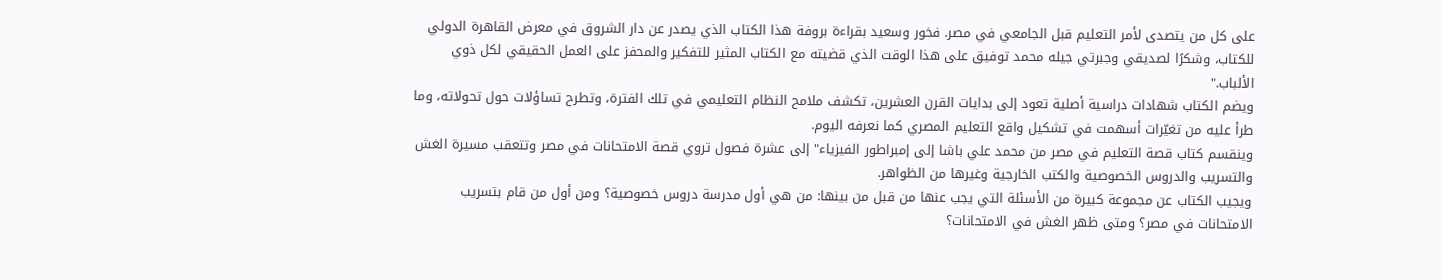على كل من يتصدى لأمر التعليم قبل الجامعي في مصر. فخور وسعيد بقراءة بروفة هذا الكتاب الذي يصدر عن دار الشروق في معرض القاهرة الدولي للكتاب، وشكرًا لصديقي وجبرتي جيله محمد توفيق على هذا الوقت الذي قضيته مع الكتاب المثير للتفكير والمحفز على العمل الحقيقي لكل ذوي الألباب."
ويضم الكتاب شهادات دراسية أصلية تعود إلى بدايات القرن العشرين، تكشف ملامح النظام التعليمي في تلك الفترة، وتطرح تساؤلات حول تحولاته، وما طرأ عليه من تغيّرات أسهمت في تشكيل واقع التعليم المصري كما نعرفه اليوم.
وينقسم كتاب قصة التعليم في مصر من محمد علي باشا إلى إمبراطور الفيزياء" إلى عشرة فصول تروي قصة الامتحانات في مصر وتتعقب مسيرة الغش والتسريب والدروس الخصوصية والكتب الخارجية وغيرها من الظواهر.
ويجيب الكتاب عن مجموعة كبيرة من الأسئلة التي يجب عنها من قبل من بينها: من هي أول مدرسة دروس خصوصية؟ ومن أول من قام بتسريب الامتحانات في مصر؟ ومتى ظهر الغش في الامتحانات؟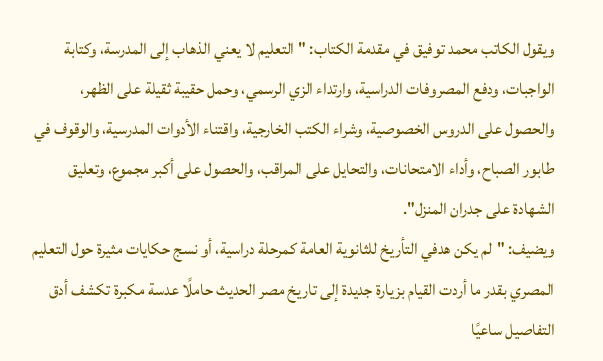ويقول الكاتب محمد توفيق في مقدمة الكتاب: "التعليم لا يعني الذهاب إلى المدرسة، وكتابة الواجبات، ودفع المصروفات الدراسية، وارتداء الزي الرسمي، وحمل حقيبة ثقيلة على الظهر، والحصول على الدروس الخصوصية، وشراء الكتب الخارجية، واقتناء الأدوات المدرسية، والوقوف في طابور الصباح، وأداء الامتحانات، والتحايل على المراقب، والحصول على أكبر مجموع، وتعليق الشهادة على جدران المنزل".
ويضيف: "لم يكن هدفي التأريخ للثانوية العامة كمرحلة دراسية، أو نسج حكايات مثيرة حول التعليم المصري بقدر ما أردت القيام بزيارة جديدة إلى تاريخ مصر الحديث حاملًا عدسة مكبرة تكشف أدق التفاصيل ساعيًا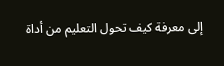إلى معرفة كيف تحول التعليم من أداة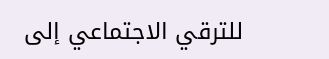للترقي الاجتماعي إلى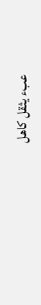عبء يثقل كاهل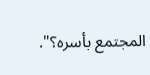المجتمع بأسره؟".